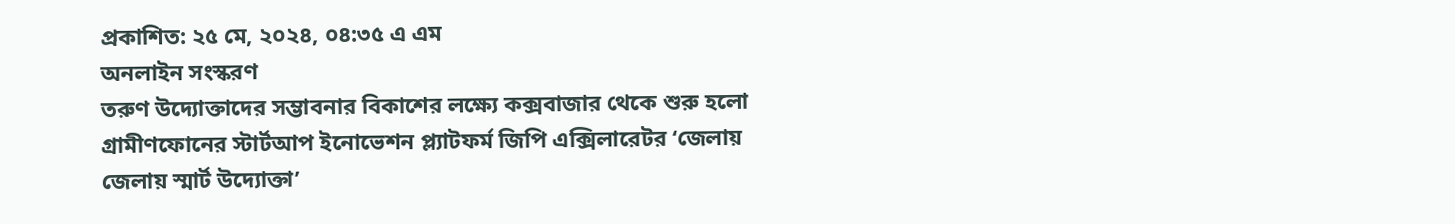প্রকাশিত: ২৫ মে, ২০২৪, ০৪:৩৫ এ এম
অনলাইন সংস্করণ
তরুণ উদ্যোক্তাদের সম্ভাবনার বিকাশের লক্ষ্যে কক্সবাজার থেকে শুরু হলো গ্রামীণফোনের স্টার্টআপ ইনোভেশন প্ল্যাটফর্ম জিপি এক্সিলারেটর ‘জেলায় জেলায় স্মার্ট উদ্যোক্তা’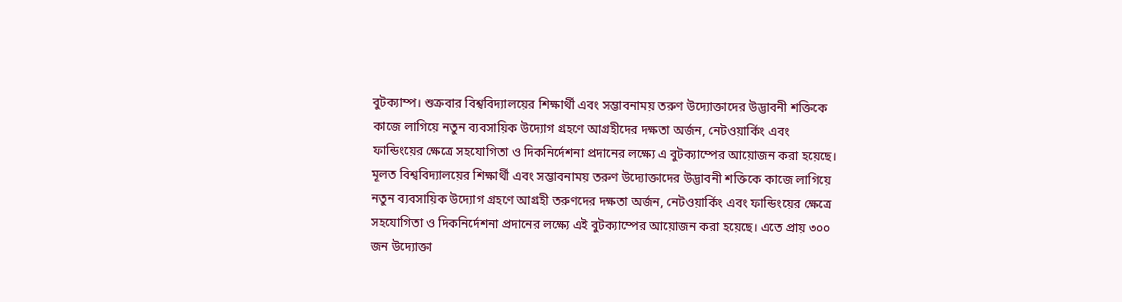বুটক্যাম্প। শুক্রবার বিশ্ববিদ্যালয়ের শিক্ষার্থী এবং সম্ভাবনাময় তরুণ উদ্যোক্তাদের উদ্ভাবনী শক্তিকে কাজে লাগিয়ে নতুন ব্যবসায়িক উদ্যোগ গ্রহণে আগ্রহীদের দক্ষতা অর্জন, নেটওয়ার্কিং এবং ফান্ডিংয়ের ক্ষেত্রে সহযোগিতা ও দিকনির্দেশনা প্রদানের লক্ষ্যে এ বুটক্যাম্পের আয়োজন করা হয়েছে।
মূলত বিশ্ববিদ্যালয়ের শিক্ষার্থী এবং সম্ভাবনাময় তরুণ উদ্যোক্তাদের উদ্ভাবনী শক্তিকে কাজে লাগিয়ে নতুন ব্যবসায়িক উদ্যোগ গ্রহণে আগ্রহী তরুণদের দক্ষতা অর্জন, নেটওয়ার্কিং এবং ফান্ডিংয়ের ক্ষেত্রে সহযোগিতা ও দিকনির্দেশনা প্রদানের লক্ষ্যে এই বুটক্যাম্পের আয়োজন করা হয়েছে। এতে প্রায় ৩০০ জন উদ্যোক্তা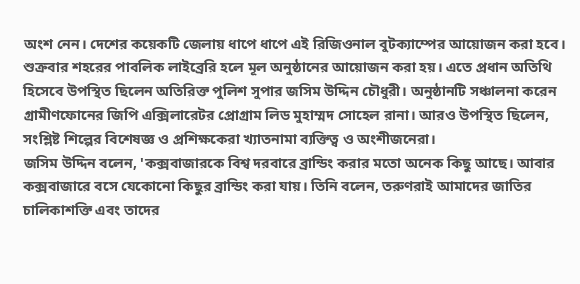অংশ নেন। দেশের কয়েকটি জেলায় ধাপে ধাপে এই রিজিওনাল বুটক্যাম্পের আয়োজন করা হবে।
শুক্রবার শহরের পাবলিক লাইব্রেরি হলে মূল অনুষ্ঠানের আয়োজন করা হয়। এতে প্রধান অতিথি হিসেবে উপস্থিত ছিলেন অতিরিক্ত পুলিশ সুপার জসিম উদ্দিন চৌধুরী। অনুষ্ঠানটি সঞ্চালনা করেন গ্রামীণফোনের জিপি এক্সিলারেটর প্রোগ্রাম লিড মুহাম্মদ সোহেল রানা। আরও উপস্থিত ছিলেন, সংশ্লিষ্ট শিল্পের বিশেষজ্ঞ ও প্রশিক্ষকেরা খ্যাতনামা ব্যক্তিত্ব ও অংশীজনেরা।
জসিম উদ্দিন বলেন, 'কক্সবাজারকে বিশ্ব দরবারে ব্রান্ডিং করার মতো অনেক কিছু আছে। আবার কক্সবাজারে বসে যেকোনো কিছুর ব্রান্ডিং করা যায়। তিনি বলেন, তরুণরাই আমাদের জাতির চালিকাশক্তি এবং তাদের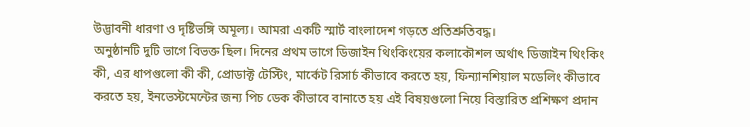উদ্ভাবনী ধারণা ও দৃষ্টিভঙ্গি অমূল্য। আমরা একটি স্মার্ট বাংলাদেশ গড়তে প্রতিশ্রুতিবদ্ধ।
অনুষ্ঠানটি দুটি ভাগে বিভক্ত ছিল। দিনের প্রথম ভাগে ডিজাইন থিংকিংয়ের কলাকৌশল অর্থাৎ ডিজাইন থিংকিং কী, এর ধাপগুলো কী কী, প্রোডাক্ট টেস্টিং, মার্কেট রিসার্চ কীভাবে করতে হয়, ফিন্যানশিয়াল মডেলিং কীভাবে করতে হয়, ইনভেস্টমেন্টের জন্য পিচ ডেক কীভাবে বানাতে হয় এই বিষয়গুলো নিয়ে বিস্তারিত প্রশিক্ষণ প্রদান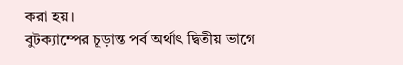করা হয়।
বুটক্যাম্পের চূড়ান্ত পর্ব অর্থাৎ দ্বিতীয় ভাগে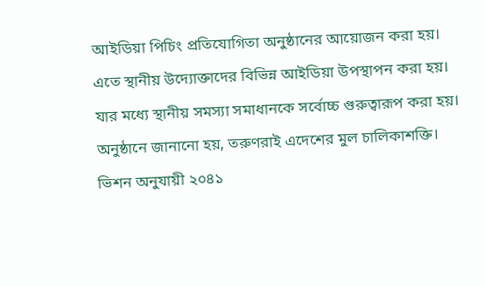আইডিয়া পিচিং প্রতিযোগিতা অনুষ্ঠানের আয়োজন করা হয়। এতে স্থানীয় উদ্যোক্তাদের বিভিন্ন আইডিয়া উপস্থাপন করা হয়। যার মধ্যে স্থানীয় সমস্যা সমাধানকে সর্বোচ্চ গুরুত্বারূপ করা হয়।
অনুষ্ঠানে জানানো হয়, তরুণরাই এদেশের মুল চালিকাশক্তি। ভিশন অনুযায়ী ২০৪১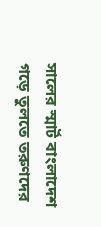সালের স্মার্ট বাংলাদেশ গড়ে তুলতে তরুণদের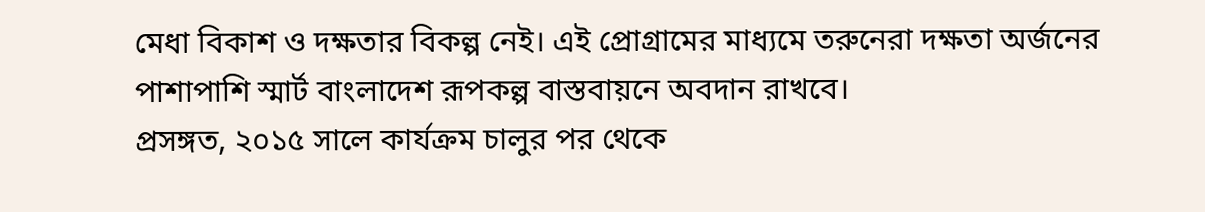মেধা বিকাশ ও দক্ষতার বিকল্প নেই। এই প্রোগ্রামের মাধ্যমে তরুনেরা দক্ষতা অর্জনের পাশাপাশি স্মার্ট বাংলাদেশ রূপকল্প বাস্তবায়নে অবদান রাখবে।
প্রসঙ্গত, ২০১৫ সালে কার্যক্রম চালুর পর থেকে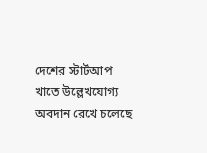দেশের স্টার্টআপ খাতে উল্লেখযোগ্য অবদান রেখে চলেছে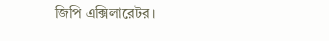জিপি এক্সিলারেটর।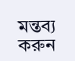মন্তব্য করুন